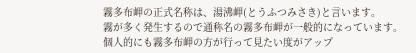霧多布岬の正式名称は、湯沸岬(とうふつみさき)と言います。
霧が多く発生するので通称名の霧多布岬が一般的になっています。
個人的にも霧多布岬の方が行って見たい度がアップ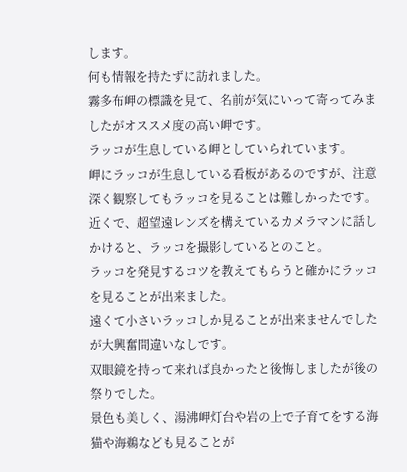します。
何も情報を持たずに訪れました。
霧多布岬の標識を見て、名前が気にいって寄ってみましたがオススメ度の高い岬です。
ラッコが生息している岬としていられています。
岬にラッコが生息している看板があるのですが、注意深く観察してもラッコを見ることは難しかったです。
近くで、超望遠レンズを構えているカメラマンに話しかけると、ラッコを撮影しているとのこと。
ラッコを発見するコツを教えてもらうと確かにラッコを見ることが出来ました。
遠くて小さいラッコしか見ることが出来ませんでしたが大興奮間違いなしです。
双眼鏡を持って来れば良かったと後悔しましたが後の祭りでした。
景色も美しく、湯沸岬灯台や岩の上で子育てをする海猫や海鵜なども見ることが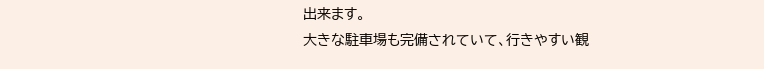出来ます。
大きな駐車場も完備されていて、行きやすい観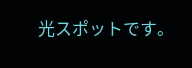光スポットです。